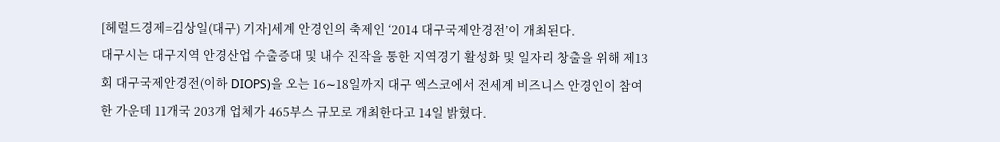[헤럴드경제=김상일(대구) 기자]세계 안경인의 축제인 ‘2014 대구국제안경전’이 개최된다.
대구시는 대구지역 안경산업 수출증대 및 내수 진작을 통한 지역경기 활성화 및 일자리 창출을 위해 제13회 대구국제안경전(이하 DIOPS)을 오는 16∼18일까지 대구 엑스코에서 전세계 비즈니스 안경인이 참여한 가운데 11개국 203개 업체가 465부스 규모로 개최한다고 14일 밝혔다.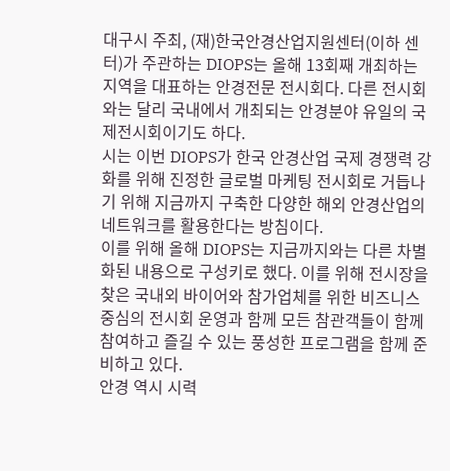대구시 주최, (재)한국안경산업지원센터(이하 센터)가 주관하는 DIOPS는 올해 13회째 개최하는 지역을 대표하는 안경전문 전시회다. 다른 전시회와는 달리 국내에서 개최되는 안경분야 유일의 국제전시회이기도 하다.
시는 이번 DIOPS가 한국 안경산업 국제 경쟁력 강화를 위해 진정한 글로벌 마케팅 전시회로 거듭나기 위해 지금까지 구축한 다양한 해외 안경산업의 네트워크를 활용한다는 방침이다.
이를 위해 올해 DIOPS는 지금까지와는 다른 차별화된 내용으로 구성키로 했다. 이를 위해 전시장을 찾은 국내외 바이어와 참가업체를 위한 비즈니스 중심의 전시회 운영과 함께 모든 참관객들이 함께 참여하고 즐길 수 있는 풍성한 프로그램을 함께 준비하고 있다.
안경 역시 시력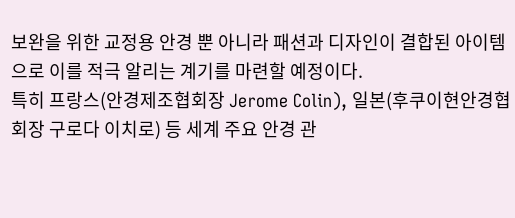보완을 위한 교정용 안경 뿐 아니라 패션과 디자인이 결합된 아이템으로 이를 적극 알리는 계기를 마련할 예정이다.
특히 프랑스(안경제조협회장 Jerome Colin), 일본(후쿠이현안경협회장 구로다 이치로) 등 세계 주요 안경 관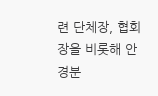련 단체장, 협회장을 비롯해 안경분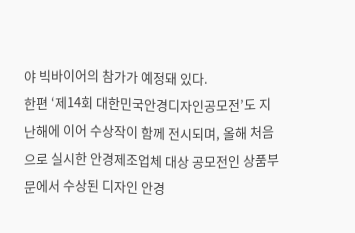야 빅바이어의 참가가 예정돼 있다.
한편 ‘제14회 대한민국안경디자인공모전’도 지난해에 이어 수상작이 함께 전시되며, 올해 처음으로 실시한 안경제조업체 대상 공모전인 상품부문에서 수상된 디자인 안경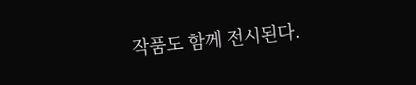작품도 함께 전시된다.